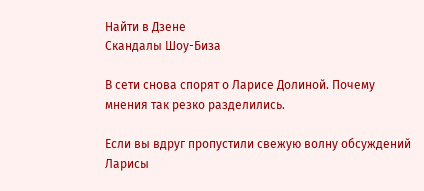Найти в Дзене
Скандалы Шоу-Биза

В сети снова спорят о Ларисе Долиной. Почему мнения так резко разделились.

Если вы вдруг пропустили свежую волну обсуждений Ларисы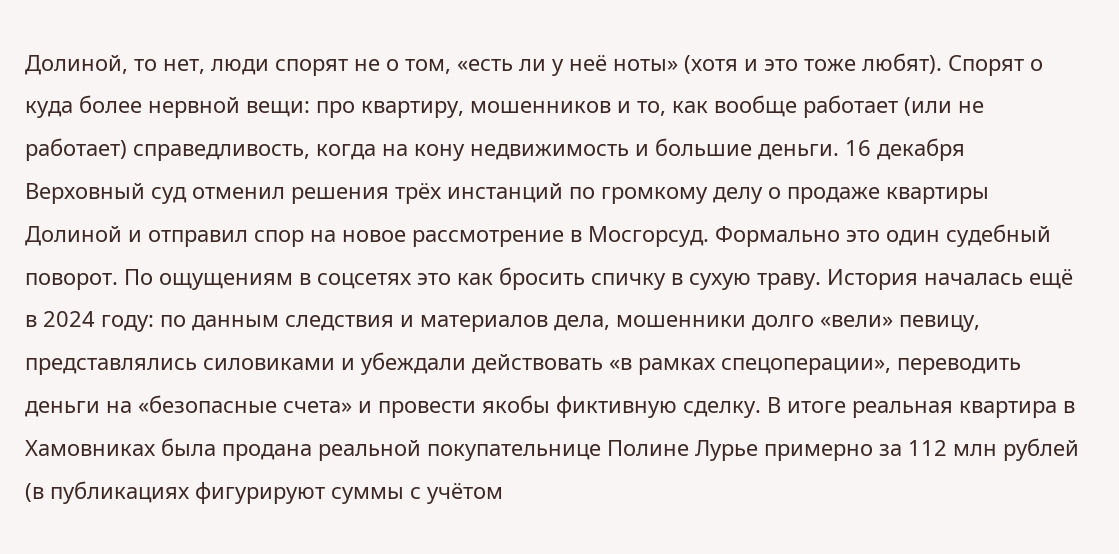Долиной, то нет, люди спорят не о том, «есть ли у неё ноты» (хотя и это тоже любят). Спорят о куда более нервной вещи: про квартиру, мошенников и то, как вообще работает (или не работает) справедливость, когда на кону недвижимость и большие деньги. 16 декабря Верховный суд отменил решения трёх инстанций по громкому делу о продаже квартиры Долиной и отправил спор на новое рассмотрение в Мосгорсуд. Формально это один судебный поворот. По ощущениям в соцсетях это как бросить спичку в сухую траву. История началась ещё в 2024 году: по данным следствия и материалов дела, мошенники долго «вели» певицу, представлялись силовиками и убеждали действовать «в рамках спецоперации», переводить деньги на «безопасные счета» и провести якобы фиктивную сделку. В итоге реальная квартира в Хамовниках была продана реальной покупательнице Полине Лурье примерно за 112 млн рублей (в публикациях фигурируют суммы с учётом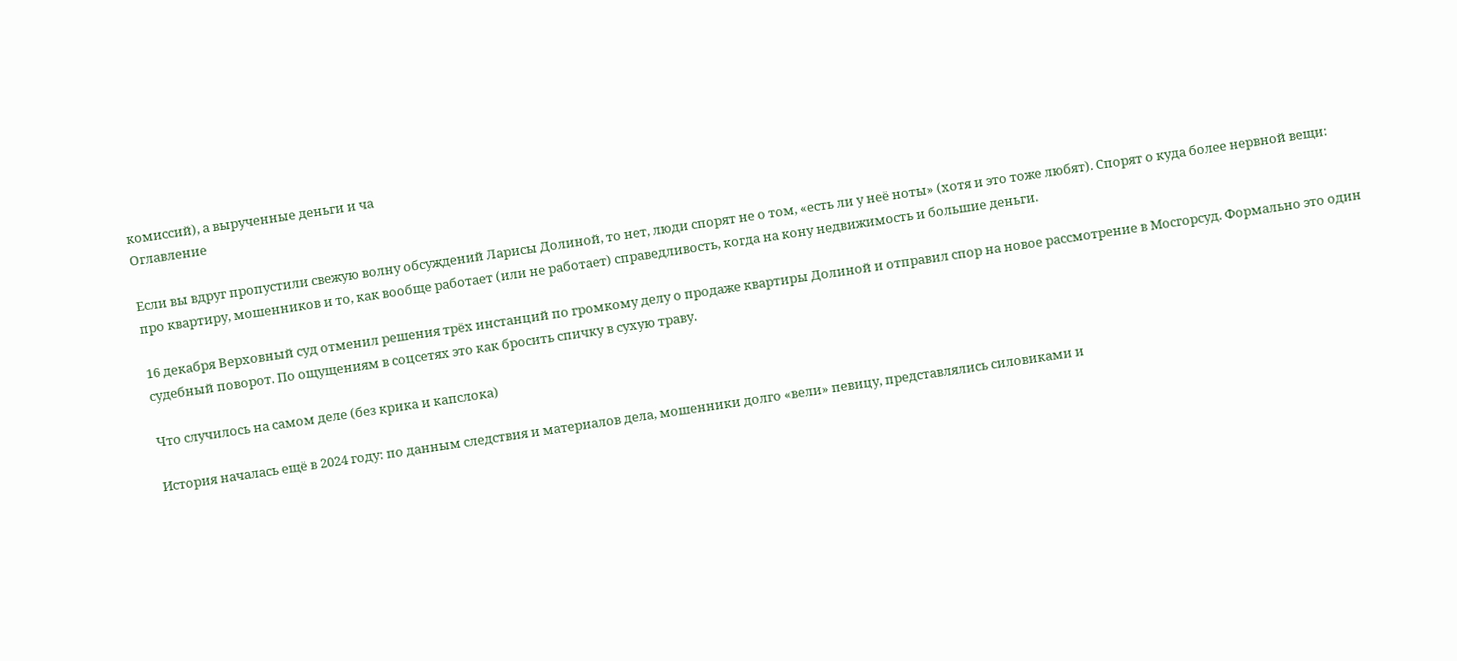комиссий), а вырученные деньги и ча
Оглавление

Если вы вдруг пропустили свежую волну обсуждений Ларисы Долиной, то нет, люди спорят не о том, «есть ли у неё ноты» (хотя и это тоже любят). Спорят о куда более нервной вещи: про квартиру, мошенников и то, как вообще работает (или не работает) справедливость, когда на кону недвижимость и большие деньги.

16 декабря Верховный суд отменил решения трёх инстанций по громкому делу о продаже квартиры Долиной и отправил спор на новое рассмотрение в Мосгорсуд. Формально это один судебный поворот. По ощущениям в соцсетях это как бросить спичку в сухую траву.

Что случилось на самом деле (без крика и капслока)

История началась ещё в 2024 году: по данным следствия и материалов дела, мошенники долго «вели» певицу, представлялись силовиками и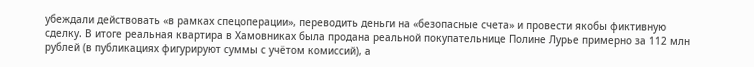убеждали действовать «в рамках спецоперации», переводить деньги на «безопасные счета» и провести якобы фиктивную сделку. В итоге реальная квартира в Хамовниках была продана реальной покупательнице Полине Лурье примерно за 112 млн рублей (в публикациях фигурируют суммы с учётом комиссий), а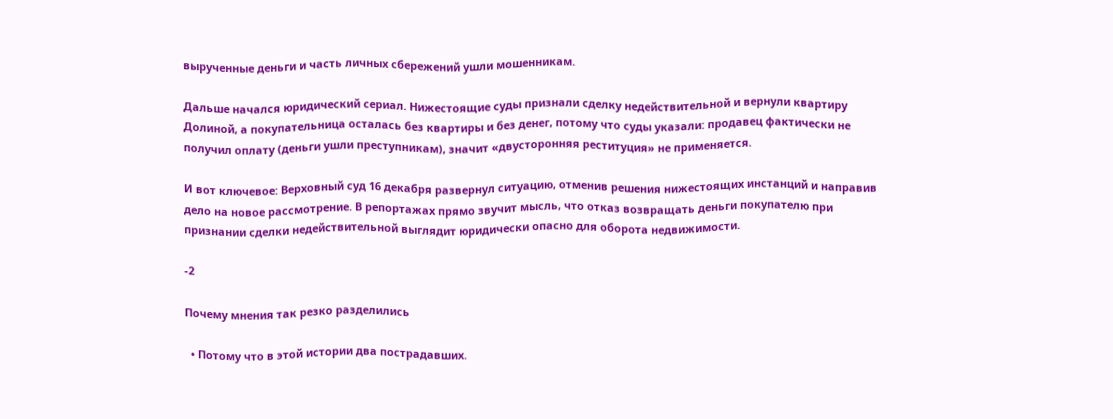вырученные деньги и часть личных сбережений ушли мошенникам.

Дальше начался юридический сериал. Нижестоящие суды признали сделку недействительной и вернули квартиру Долиной, а покупательница осталась без квартиры и без денег, потому что суды указали: продавец фактически не получил оплату (деньги ушли преступникам), значит «двусторонняя реституция» не применяется.

И вот ключевое: Верховный суд 16 декабря развернул ситуацию, отменив решения нижестоящих инстанций и направив дело на новое рассмотрение. В репортажах прямо звучит мысль, что отказ возвращать деньги покупателю при признании сделки недействительной выглядит юридически опасно для оборота недвижимости.

-2

Почему мнения так резко разделились

  • Потому что в этой истории два пострадавших.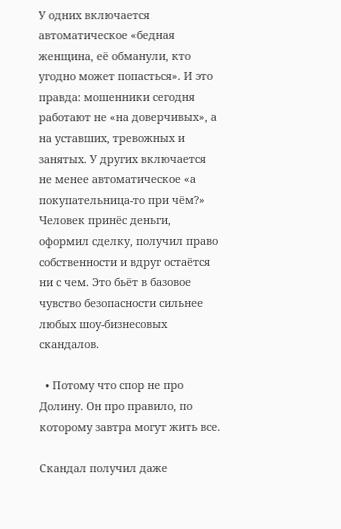У одних включается автоматическое «бедная женщина, её обманули, кто угодно может попасться». И это правда: мошенники сегодня работают не «на доверчивых», а на уставших, тревожных и занятых. У других включается не менее автоматическое «а покупательница-то при чём?» Человек принёс деньги, оформил сделку, получил право собственности и вдруг остаётся ни с чем. Это бьёт в базовое чувство безопасности сильнее любых шоу-бизнесовых скандалов.

  • Потому что спор не про Долину. Он про правило, по которому завтра могут жить все.

Скандал получил даже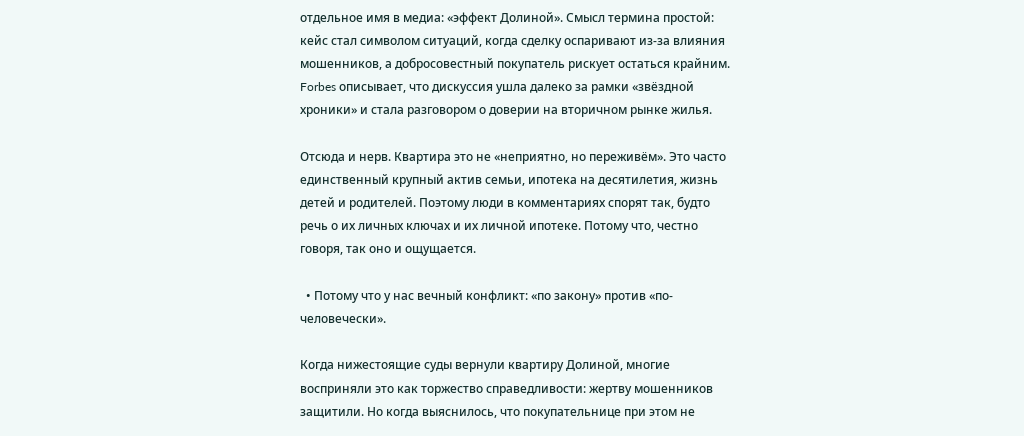отдельное имя в медиа: «эффект Долиной». Смысл термина простой: кейс стал символом ситуаций, когда сделку оспаривают из-за влияния мошенников, а добросовестный покупатель рискует остаться крайним. Forbes описывает, что дискуссия ушла далеко за рамки «звёздной хроники» и стала разговором о доверии на вторичном рынке жилья.

Отсюда и нерв. Квартира это не «неприятно, но переживём». Это часто единственный крупный актив семьи, ипотека на десятилетия, жизнь детей и родителей. Поэтому люди в комментариях спорят так, будто речь о их личных ключах и их личной ипотеке. Потому что, честно говоря, так оно и ощущается.

  • Потому что у нас вечный конфликт: «по закону» против «по-человечески».

Когда нижестоящие суды вернули квартиру Долиной, многие восприняли это как торжество справедливости: жертву мошенников защитили. Но когда выяснилось, что покупательнице при этом не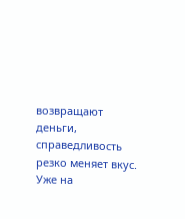возвращают деньги, справедливость резко меняет вкус. Уже на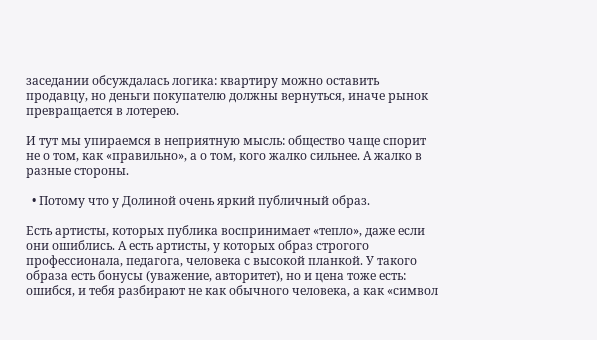заседании обсуждалась логика: квартиру можно оставить продавцу, но деньги покупателю должны вернуться, иначе рынок превращается в лотерею.

И тут мы упираемся в неприятную мысль: общество чаще спорит не о том, как «правильно», а о том, кого жалко сильнее. А жалко в разные стороны.

  • Потому что у Долиной очень яркий публичный образ.

Есть артисты, которых публика воспринимает «тепло», даже если они ошиблись. А есть артисты, у которых образ строгого профессионала, педагога, человека с высокой планкой. У такого образа есть бонусы (уважение, авторитет), но и цена тоже есть: ошибся, и тебя разбирают не как обычного человека, а как «символ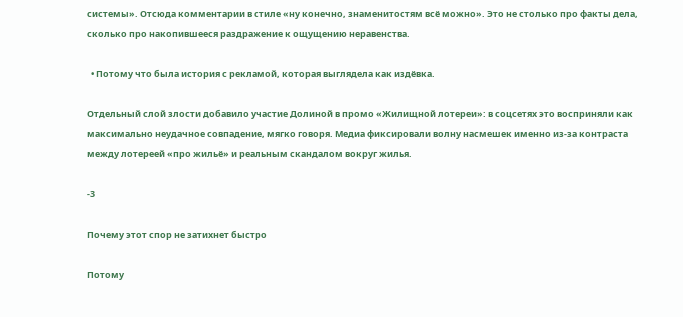системы». Отсюда комментарии в стиле «ну конечно, знаменитостям всё можно». Это не столько про факты дела, сколько про накопившееся раздражение к ощущению неравенства.

  • Потому что была история с рекламой, которая выглядела как издёвка.

Отдельный слой злости добавило участие Долиной в промо «Жилищной лотереи»: в соцсетях это восприняли как максимально неудачное совпадение, мягко говоря. Медиа фиксировали волну насмешек именно из-за контраста между лотереей «про жильё» и реальным скандалом вокруг жилья.

-3

Почему этот спор не затихнет быстро

Потому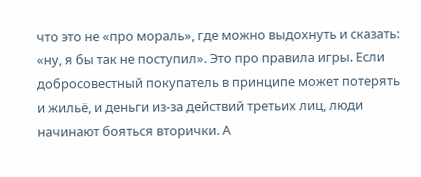что это не «про мораль», где можно выдохнуть и сказать: «ну, я бы так не поступил». Это про правила игры. Если добросовестный покупатель в принципе может потерять и жильё, и деньги из-за действий третьих лиц, люди начинают бояться вторички. А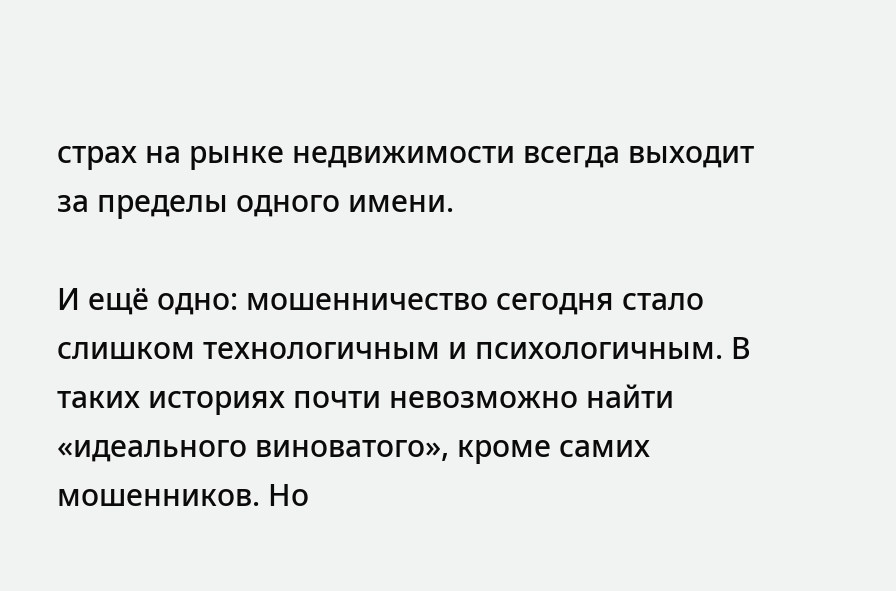страх на рынке недвижимости всегда выходит за пределы одного имени.

И ещё одно: мошенничество сегодня стало слишком технологичным и психологичным. В таких историях почти невозможно найти «идеального виноватого», кроме самих мошенников. Но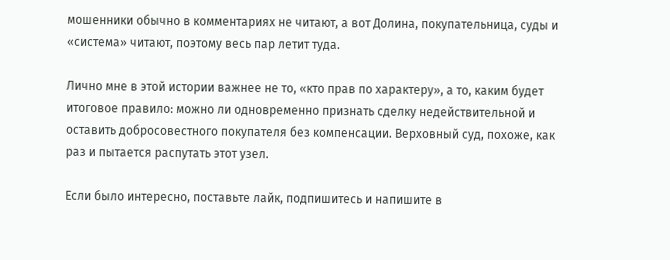мошенники обычно в комментариях не читают, а вот Долина, покупательница, суды и «система» читают, поэтому весь пар летит туда.

Лично мне в этой истории важнее не то, «кто прав по характеру», а то, каким будет итоговое правило: можно ли одновременно признать сделку недействительной и оставить добросовестного покупателя без компенсации. Верховный суд, похоже, как раз и пытается распутать этот узел.

Если было интересно, поставьте лайк, подпишитесь и напишите в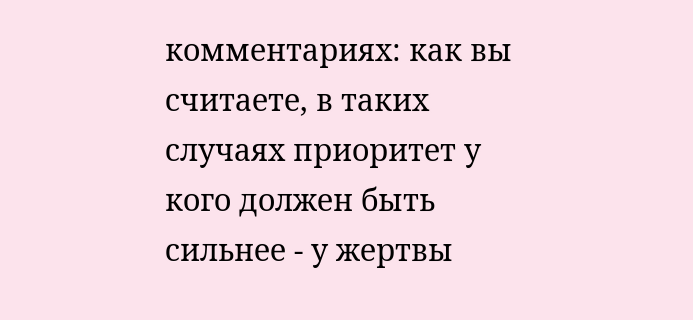комментариях: как вы считаете, в таких случаях приоритет у кого должен быть сильнее - у жертвы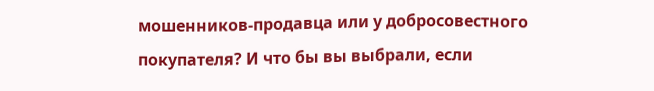мошенников-продавца или у добросовестного покупателя? И что бы вы выбрали, если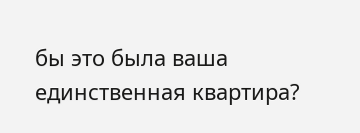бы это была ваша единственная квартира?